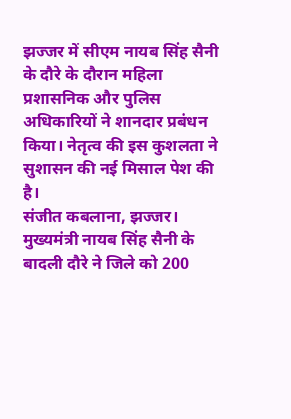झज्जर में सीएम नायब सिंह सैनी के दौरे के दौरान महिला प्रशासनिक और पुलिस अधिकारियों ने शानदार प्रबंधन किया। नेतृत्व की इस कुशलता ने सुशासन की नई मिसाल पेश की है।
संजीत कबलाना, झज्जर। मुख्यमंत्री नायब सिंह सैनी के बादली दौरे ने जिले को 200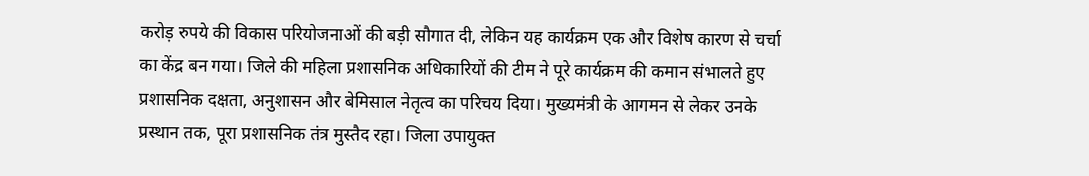करोड़ रुपये की विकास परियोजनाओं की बड़ी सौगात दी, लेकिन यह कार्यक्रम एक और विशेष कारण से चर्चा का केंद्र बन गया। जिले की महिला प्रशासनिक अधिकारियों की टीम ने पूरे कार्यक्रम की कमान संभालते हुए प्रशासनिक दक्षता, अनुशासन और बेमिसाल नेतृत्व का परिचय दिया। मुख्यमंत्री के आगमन से लेकर उनके प्रस्थान तक, पूरा प्रशासनिक तंत्र मुस्तैद रहा। जिला उपायुक्त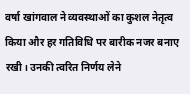वर्षा खांगवाल ने व्यवस्थाओं का कुशल नेतृत्व किया और हर गतिविधि पर बारीक नजर बनाए रखी। उनकी त्वरित निर्णय लेने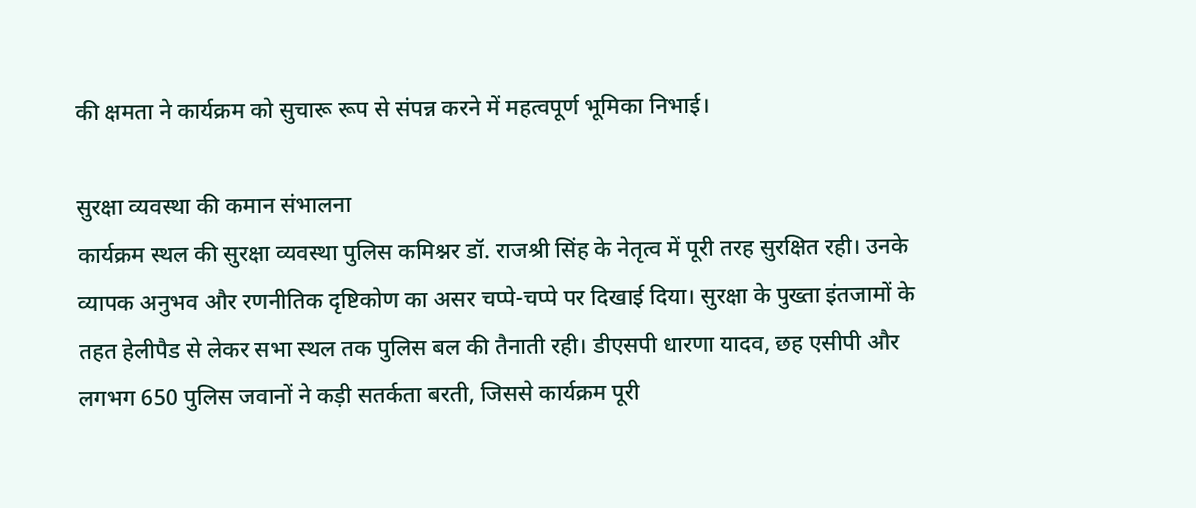की क्षमता ने कार्यक्रम को सुचारू रूप से संपन्न करने में महत्वपूर्ण भूमिका निभाई।

सुरक्षा व्यवस्था की कमान संभालना
कार्यक्रम स्थल की सुरक्षा व्यवस्था पुलिस कमिश्नर डॉ. राजश्री सिंह के नेतृत्व में पूरी तरह सुरक्षित रही। उनके व्यापक अनुभव और रणनीतिक दृष्टिकोण का असर चप्पे-चप्पे पर दिखाई दिया। सुरक्षा के पुख्ता इंतजामों के तहत हेलीपैड से लेकर सभा स्थल तक पुलिस बल की तैनाती रही। डीएसपी धारणा यादव, छह एसीपी और लगभग 650 पुलिस जवानों ने कड़ी सतर्कता बरती, जिससे कार्यक्रम पूरी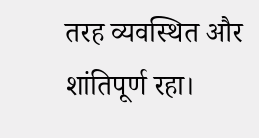तरह व्यवस्थित और शांतिपूर्ण रहा।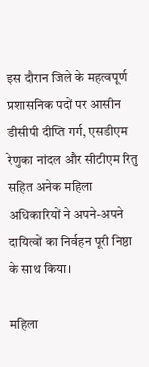इस दौरान जिले के महत्वपूर्ण प्रशासनिक पदों पर आसीन डीसीपी दीप्ति गर्ग, एसडीएम रेणुका नांदल और सीटीएम रितु सहित अनेक महिला अधिकारियों ने अपने-अपने दायित्वों का निर्वहन पूरी निष्ठा के साथ किया।

महिला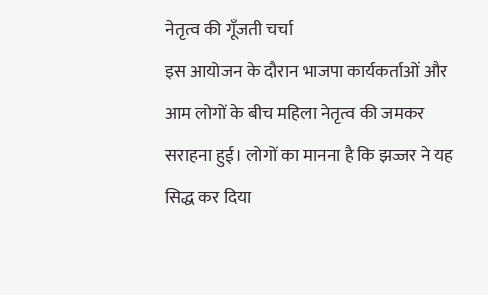नेतृत्व की गूँजती चर्चा
इस आयोजन के दौरान भाजपा कार्यकर्ताओं और आम लोगों के बीच महिला नेतृत्व की जमकर सराहना हुई। लोगों का मानना है कि झज्जर ने यह सिद्ध कर दिया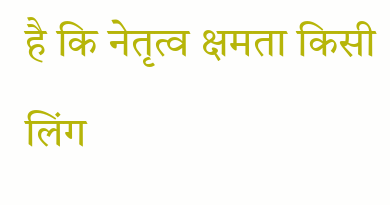है कि नेतृत्व क्षमता किसी लिंग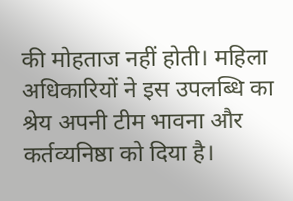की मोहताज नहीं होती। महिला अधिकारियों ने इस उपलब्धि का श्रेय अपनी टीम भावना और कर्तव्यनिष्ठा को दिया है।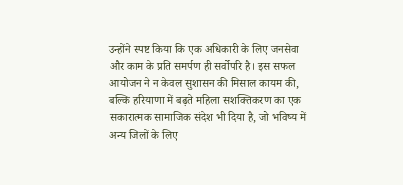उन्होंने स्पष्ट किया कि एक अधिकारी के लिए जनसेवा और काम के प्रति समर्पण ही सर्वोपरि है। इस सफल आयोजन ने न केवल सुशासन की मिसाल कायम की, बल्कि हरियाणा में बढ़ते महिला सशक्तिकरण का एक सकारात्मक सामाजिक संदेश भी दिया है, जो भविष्य में अन्य जिलों के लिए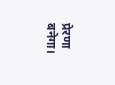प्रेरणा बनेगा।